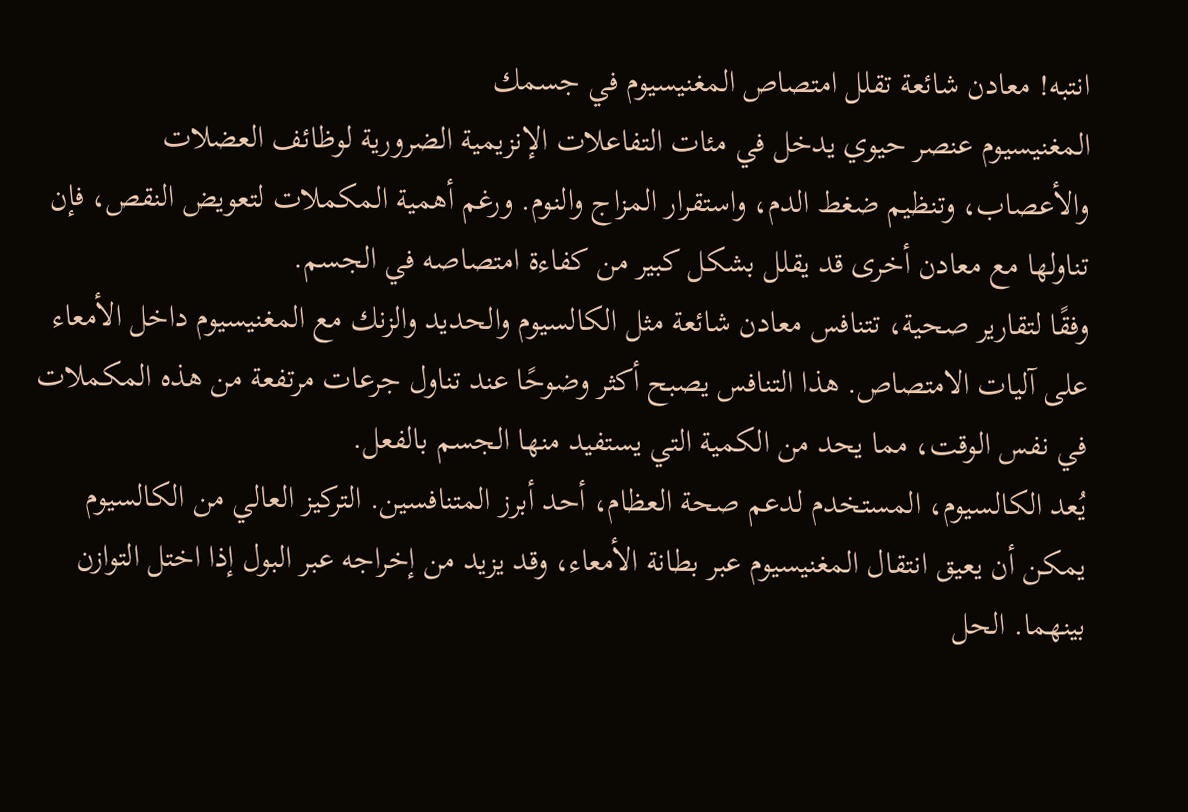انتبه! معادن شائعة تقلل امتصاص المغنيسيوم في جسمك
المغنيسيوم عنصر حيوي يدخل في مئات التفاعلات الإنزيمية الضرورية لوظائف العضلات والأعصاب، وتنظيم ضغط الدم، واستقرار المزاج والنوم. ورغم أهمية المكملات لتعويض النقص، فإن تناولها مع معادن أخرى قد يقلل بشكل كبير من كفاءة امتصاصه في الجسم.
وفقًا لتقارير صحية، تتنافس معادن شائعة مثل الكالسيوم والحديد والزنك مع المغنيسيوم داخل الأمعاء على آليات الامتصاص. هذا التنافس يصبح أكثر وضوحًا عند تناول جرعات مرتفعة من هذه المكملات في نفس الوقت، مما يحد من الكمية التي يستفيد منها الجسم بالفعل.
يُعد الكالسيوم، المستخدم لدعم صحة العظام، أحد أبرز المتنافسين. التركيز العالي من الكالسيوم يمكن أن يعيق انتقال المغنيسيوم عبر بطانة الأمعاء، وقد يزيد من إخراجه عبر البول إذا اختل التوازن بينهما. الحل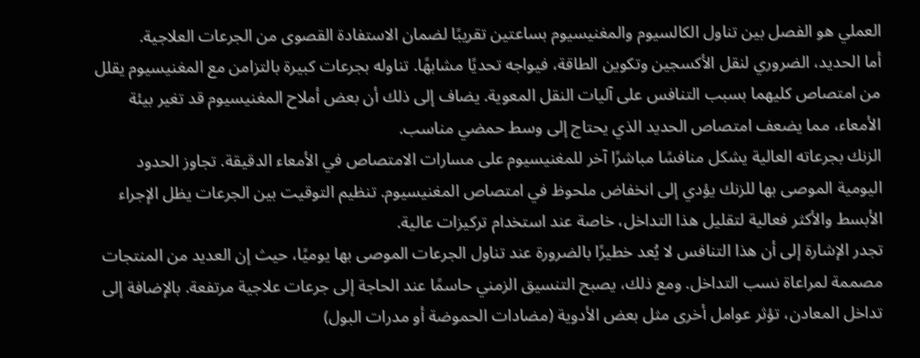العملي هو الفصل بين تناول الكالسيوم والمغنيسيوم بساعتين تقريبًا لضمان الاستفادة القصوى من الجرعات العلاجية.
أما الحديد، الضروري لنقل الأكسجين وتكوين الطاقة، فيواجه تحديًا مشابهًا. تناوله بجرعات كبيرة بالتزامن مع المغنيسيوم يقلل من امتصاص كليهما بسبب التنافس على آليات النقل المعوية. يضاف إلى ذلك أن بعض أملاح المغنيسيوم قد تغير بيئة الأمعاء، مما يضعف امتصاص الحديد الذي يحتاج إلى وسط حمضي مناسب.
الزنك بجرعاته العالية يشكل منافسًا مباشرًا آخر للمغنيسيوم على مسارات الامتصاص في الأمعاء الدقيقة. تجاوز الحدود اليومية الموصى بها للزنك يؤدي إلى انخفاض ملحوظ في امتصاص المغنيسيوم. تنظيم التوقيت بين الجرعات يظل الإجراء الأبسط والأكثر فعالية لتقليل هذا التداخل، خاصة عند استخدام تركيزات عالية.
تجدر الإشارة إلى أن هذا التنافس لا يُعد خطيرًا بالضرورة عند تناول الجرعات الموصى بها يوميًا، حيث إن العديد من المنتجات مصممة لمراعاة نسب التداخل. ومع ذلك، يصبح التنسيق الزمني حاسمًا عند الحاجة إلى جرعات علاجية مرتفعة. بالإضافة إلى تداخل المعادن، تؤثر عوامل أخرى مثل بعض الأدوية (مضادات الحموضة أو مدرات البول)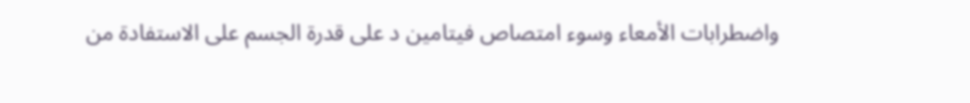واضطرابات الأمعاء وسوء امتصاص فيتامين د على قدرة الجسم على الاستفادة من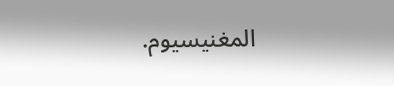المغنيسيوم.